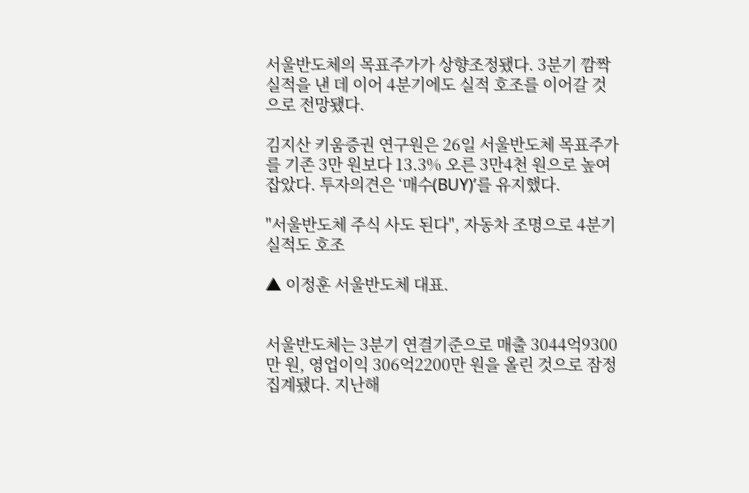서울반도체의 목표주가가 상향조정됐다. 3분기 깜짝실적을 낸 데 이어 4분기에도 실적 호조를 이어갈 것으로 전망됐다.

김지산 키움증권 연구원은 26일 서울반도체 목표주가를 기존 3만 원보다 13.3% 오른 3만4천 원으로 높여 잡았다. 투자의견은 ‘매수(BUY)’를 유지했다.

"서울반도체 주식 사도 된다", 자동차 조명으로 4분기 실적도 호조

▲ 이정훈 서울반도체 대표.


서울반도체는 3분기 연결기준으로 매출 3044억9300만 원, 영업이익 306억2200만 원을 올린 것으로 잠정집계됐다. 지난해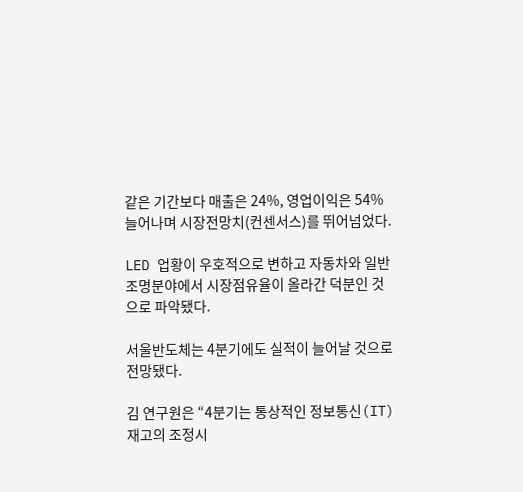같은 기간보다 매출은 24%, 영업이익은 54% 늘어나며 시장전망치(컨센서스)를 뛰어넘었다.

LED 업황이 우호적으로 변하고 자동차와 일반조명분야에서 시장점유율이 올라간 덕분인 것으로 파악됐다.

서울반도체는 4분기에도 실적이 늘어날 것으로 전망됐다.

김 연구원은 “4분기는 통상적인 정보통신(IT) 재고의 조정시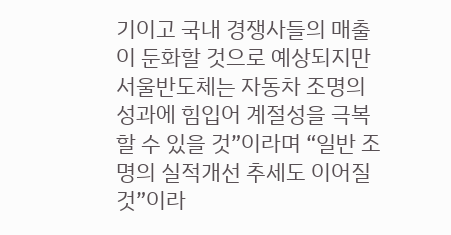기이고 국내 경쟁사들의 매출이 둔화할 것으로 예상되지만 서울반도체는 자동차 조명의 성과에 힘입어 계절성을 극복할 수 있을 것”이라며 “일반 조명의 실적개선 추세도 이어질 것”이라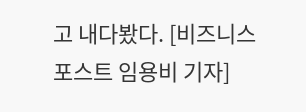고 내다봤다. [비즈니스포스트 임용비 기자]